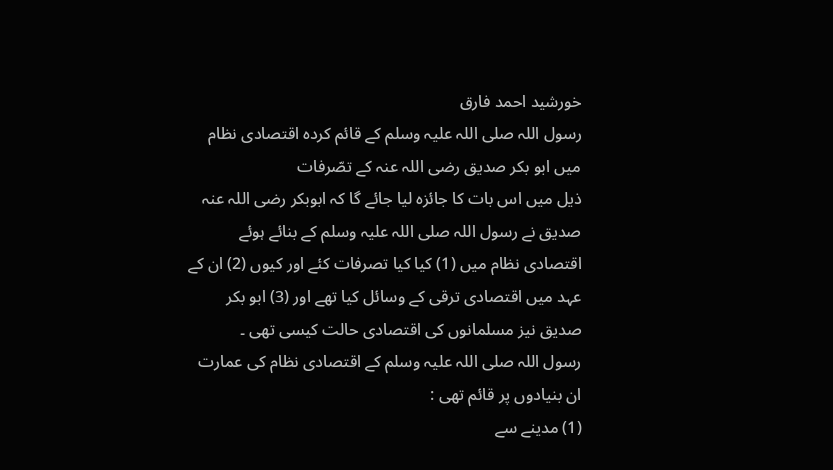خورشید احمد فارق
رسول اللہ صلی اللہ علیہ وسلم کے قائم کردہ اقتصادی نظام میں ابو بکر صدیق رضی اللہ عنہ کے تصّرفات
ذیل میں اس بات کا جائزہ لیا جائے گا کہ ابوبکر رضی اللہ عنہ صدیق نے رسول اللہ صلی اللہ علیہ وسلم کے بنائے ہوئے اقتصادی نظام میں (1) کیا کیا تصرفات کئے اور کیوں (2) ان کے عہد میں اقتصادی ترقی کے وسائل کیا تھے اور (3) ابو بکر صدیق نیز مسلمانوں کی اقتصادی حالت کیسی تھی ۔
رسول اللہ صلی اللہ علیہ وسلم کے اقتصادی نظام کی عمارت ان بنیادوں پر قائم تھی :
(1) مدینے سے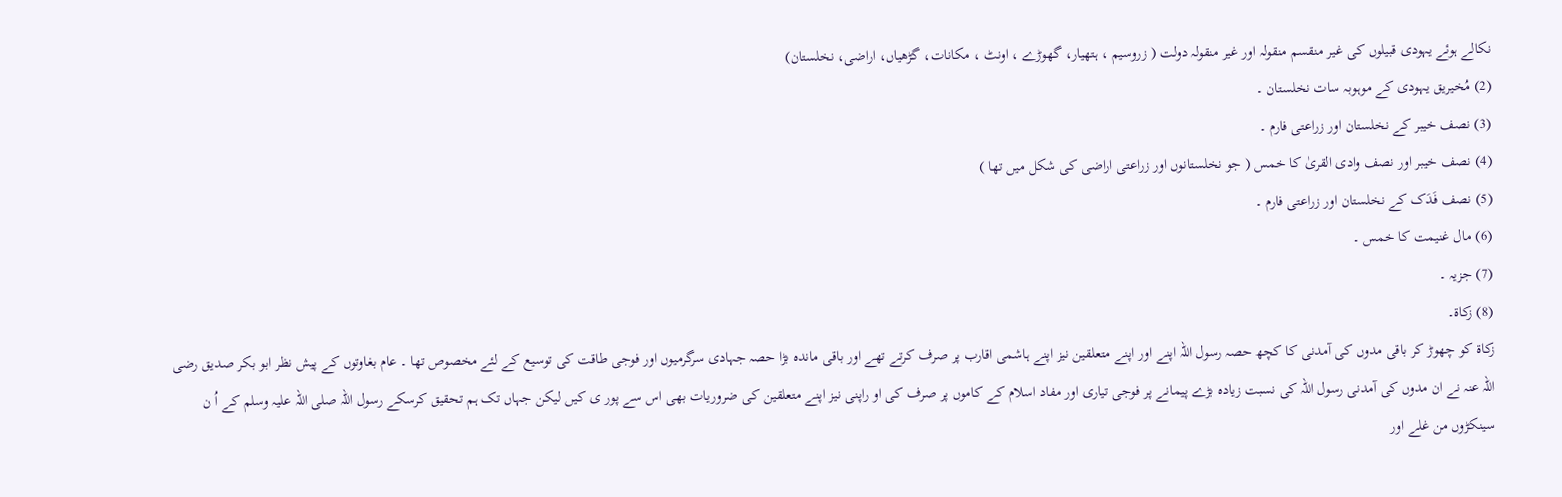نکالے ہوئے یہودی قبیلوں کی غیر منقسم منقولہ اور غیر منقولہ دولت ( زروسیم ، ہتھیار، گھوڑے ، اونٹ ، مکانات، گڑھیاں، اراضی، نخلستان)
(2) مُخیریق یہودی کے موہوبہ سات نخلستان ۔
(3) نصف خیبر کے نخلستان اور زراعتی فارم ۔
(4) نصف خیبر اور نصف وادی القریٰ کا خمس ( جو نخلستانوں اور زراعتی اراضی کی شکل میں تھا )
(5) نصف فَدَک کے نخلستان اور زراعتی فارم ۔
(6) مال غنیمت کا خمس ۔
(7) جزیہ ۔
(8) زکاۃ۔
زکاۃ کو چھوڑ کر باقی مدوں کی آمدنی کا کچھ حصہ رسول اللہ اپنے اور اپنے متعلقین نیز اپنے ہاشمی اقارب پر صرف کرتے تھے اور باقی ماندہ بڑا حصہ جہادی سرگرمیوں اور فوجی طاقت کی توسیع کے لئے مخصوص تھا ۔ عام بغاوتوں کے پیش نظر ابو بکر صدیق رضی اللہ عنہ نے ان مدوں کی آمدنی رسول اللہ کی نسبت زیادہ بڑے پیمانے پر فوجی تیاری اور مفاد اسلام کے کاموں پر صرف کی او راپنی نیز اپنے متعلقین کی ضروریات بھی اس سے پور ی کیں لیکن جہاں تک ہم تحقیق کرسکے رسول اللہ صلی اللہ علیہ وسلم کے اُ ن سینکڑوں من غلے اور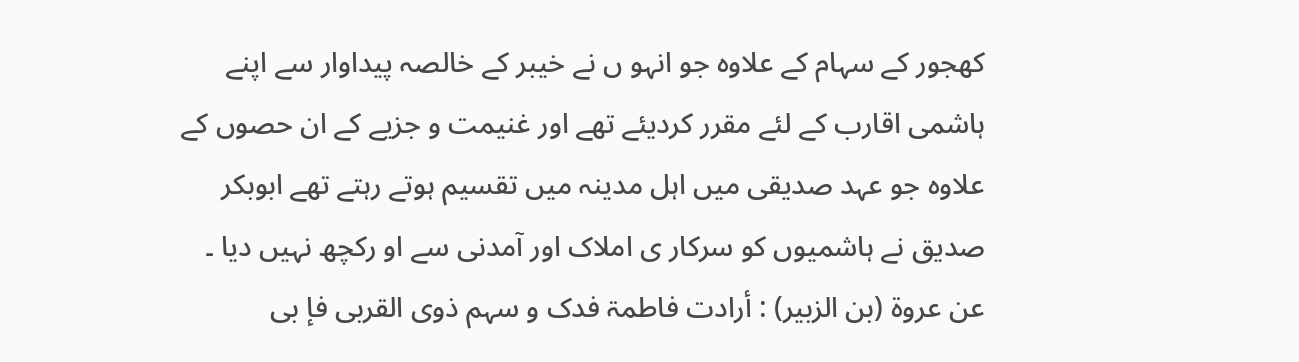کھجور کے سہام کے علاوہ جو انہو ں نے خیبر کے خالصہ پیداوار سے اپنے ہاشمی اقارب کے لئے مقرر کردیئے تھے اور غنیمت و جزیے کے ان حصوں کے علاوہ جو عہد صدیقی میں اہل مدینہ میں تقسیم ہوتے رہتے تھے ابوبکر صدیق نے ہاشمیوں کو سرکار ی املاک اور آمدنی سے او رکچھ نہیں دیا ۔ عن عروۃ (بن الزبیر) : أرادت فاطمۃ فدک و سہم ذوی القربی فإ بی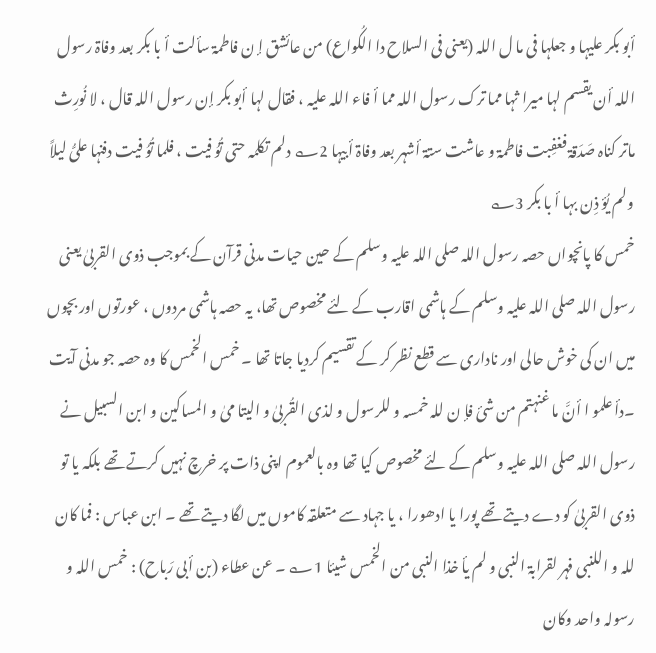أبو بکر علیہا و جعلہا فی ما ل اللہ (یعنی فی السلاح دا الکُواع) من عائشق إ ن فاطمۃ سألت أ با بکر بعد وفاۃ رسول اللہ أن یقسم لہا میرا ثہا مما ترک رسول اللہ مما أ فاء اللہ علیہ ، فقال لہا أبو بکر إن رسول اللہ قال ، لا نُورِث ماتر کناہ صَدَقۃ فغفِبت فاطمۃ و عاشت ستۃ أشہر بعد وفاۃ أبیہا 2؎ دلم تکلمہ حتی تُوُ فیت ، فلما تُوُ فیت دفنہا علیُّ لیلاً ولم یُؤ ذِن بہا أ با بکر 3؎
خمس کا پانچواں حصہ رسول اللہ صلی اللہ علیہ وسلم کے حین حیات مدنی قرآن کے بموجب ذوی القربیٰ یعنی رسول اللہ صلی اللہ علیہ وسلم کے ہاشمی اقارب کے لئے مخصوص تھا، یہ حصہ ہاشمی مردوں ، عورتوں اور بچوں میں ان کی خوش حالی اور ناداری سے قطع نظر کر کے تقسیم کردیا جاتا تھا ۔ خمس الخمس کا وہ حصہ جو مدنی آیت ۔دأ علمو ا أنَّ ما غنہتم من شیٔ فإ ن للہ خمسہ و للرسول و لذی القُربیٰ و الیتا میٰ و المساکین و ابن السبیل نے رسول اللہ صلی اللہ علیہ وسلم کے لئے مخصوص کیا تھا وہ بالعموم اپنی ذات پر خرچ نہیں کرتے تھے بلکہ یا تو ذوی القربیٰ کو دے دیتے تھے پورا یا ادھورا ، یا جہاد سے متعلقہ کاموں میں لگا دیتے تھے ۔ ابن عباس : فما کان للہ و اللنبی فہر لقرابۃ النبی و لم یأ خذا النبی من الخمس شیئا 1؎ ۔ عن عطاء (بن أبی رَباح) : خمس اللہ و رسولہ واحد وکان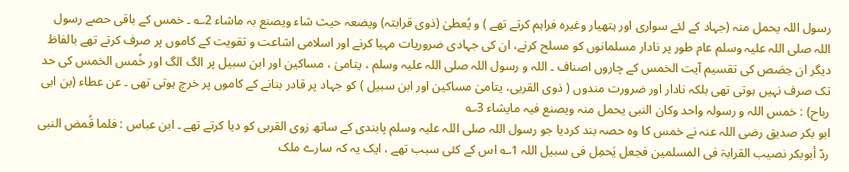رسول اللہ یحمل منہ (جہاد کے لئے سواری اور ہتھیار وغیرہ فراہم کرتے تھے ) و یُعطیٰ (ذوی قرابتہ) ویضعہ حیث شاء ویصنع بہ ماشاء 2؎ ۔ خمس کے باقی حصے رسول اللہ صلی اللہ علیہ وسلم عام طور پر نادار مسلمانوں کو مسلح کرنے، ان کی جہادی ضروریات مہیا کرنے اور اسلامی اشاعت و تقویت کے کاموں پر صرف کرتے تھے بالفاظ دیگر ان حِصَص کی تقسیم آیت الخمس کے چاروں اصناف ۔ اللہ و رسول اللہ صلی اللہ علیہ وسلم ، یتامیٰ ، مساکین اور ابن سبیل پر الگ الگ اور خُمس الخمس کی حد تک صرف نہیں ہوتی تھی بلکہ نادار اور ضرورت مندوں ( ذوی القربی، یتامیٰ مساکین اور ابن سبیل ) کو جہاد پر قادر بنانے کے کاموں پر خرچ ہوتی تھی ۔ عن عطاء (بن ابی رباح) : خمس اللہ و رسولہ واحد وکان النبی یحمل منہ ویصنع فیہ مایشاء 3؎
ابو بکر صدیق رضی اللہ عنہ نے خمس کا وہ حصہ بند کردیا جو رسول اللہ صلی اللہ علیہ وسلم پابندی کے ساتھ زوی القربی کو دیا کرتے تھے ۔ ابن عباس : فلما قُمض النبی ردّ أبوبکر نصیب القرابۃ فی المسلمین فجعل یَحمِل فی سبیل اللہ 1؎ اس کے کئی سبب تھے ، ایک یہ کہ سارے ملک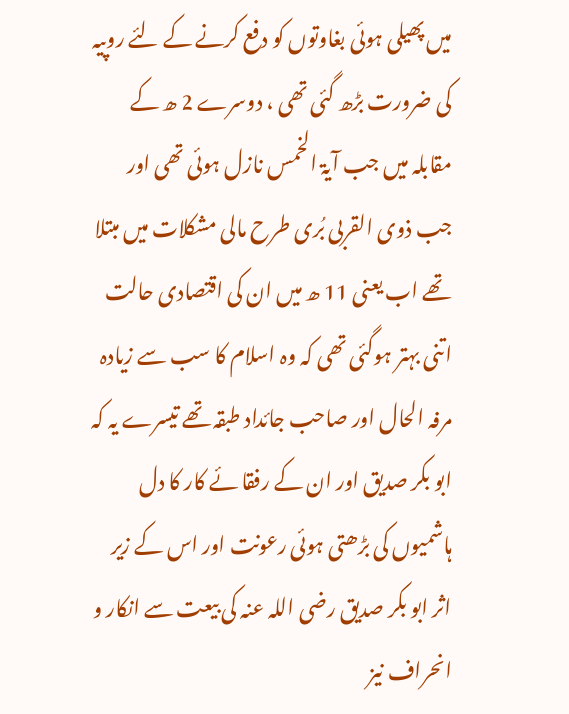میں پھیلی ہوئی بغاوتوں کو دفع کرنے کے لئے روپیہ کی ضرورت بڑھ گئی تھی ، دوسرے 2 ھ کے مقابلہ میں جب آیۃ الخمس نازل ہوئی تھی اور جب ذوی القربی بُری طرح مالی مشکلات میں مبتلا تھے اب یعنی 11 ھ میں ان کی اقتصادی حالت اتنی بہتر ہوگئی تھی کہ وہ اسلام کا سب سے زیادہ مرفہ الحال اور صاحب جائداد طبقہ تھے تیسرے یہ کہ ابو بکر صدیق اور ان کے رفقا ئے کار کا دل ہاشمیوں کی بڑھتی ہوئی رعونت اور اس کے زیر اثر ابو بکر صدیق رضی اللہ عنہ کی بیعت سے انکار و انحراف نیز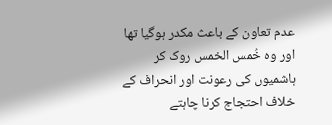عدم تعاون کے باعث مکدر ہوگیا تھا اور وہ خُمس الخمس روک کر ہاشمیوں کی رعونت اور انحراف کے خلاف احتجاج کرنا چاہتے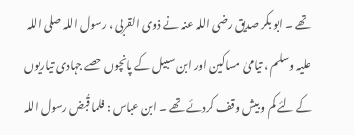تھے ۔ ابو بکر صدیق رضی اللہ عنہ نے ذوی القربی ، رسول اللہ صلی اللہ علیہ وسلم ، تیامیٰ مساکین اور ابن سبیل کے پانچوں حصے جہادی تیاریوں کے لئے کم و بیش وقف کردئے تھے ۔ ابن عباس : فلما قُبض رسول اللہ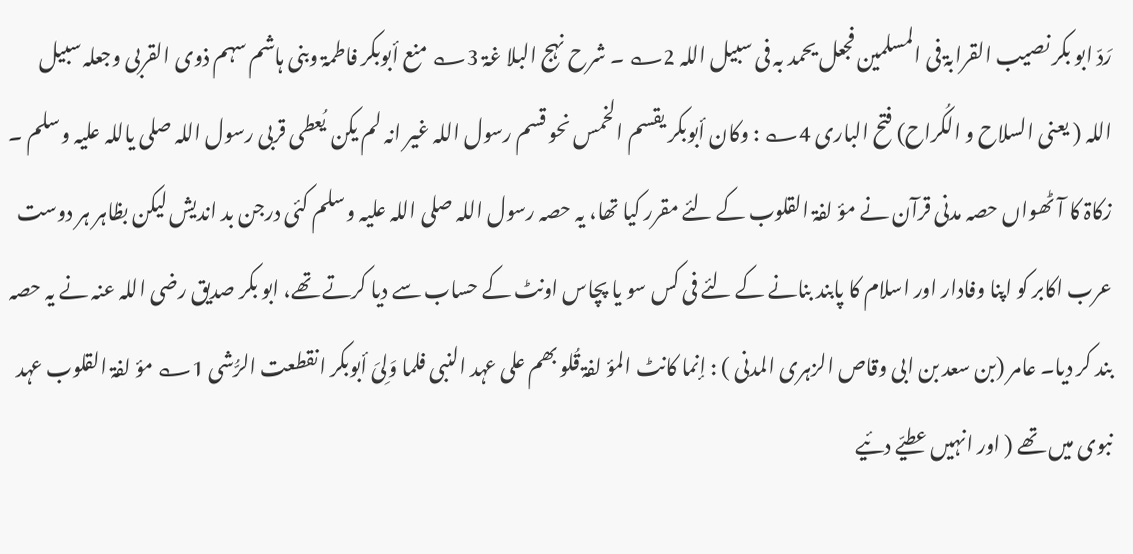رَدّ ابو بکر نصیب القرابۃ فی المسلمین فجعل یحمد بہ فی سبیل اللہ 2؎ ۔ شرح نہج البلا غۃ 3؎ منع أبوبکر فاطمۃ وبنی ہاشم سہم ذوی القربی وجعلہ سبیل اللہ ( یعنی السلاح و الکُراح) فتح الباری 4؎ : وکان أبوبکر یقسم الخمس نحو قسم رسول اللہ غیر انہ لم یکن یُعطی قربی رسول اللہ صلی یاللہ علیہ وسلم ۔
زکاۃ کا آٹھواں حصہ مدنی قرآن نے مؤ لفۃ القلوب کے لئے مقرر کیا تھا، یہ حصہ رسول اللہ صلی اللہ علیہ وسلم کئی درجن بد اندیش لیکن بظاہر ہر دوست عرب اکابر کو اپنا وفادار اور اسلام کا پابند بنانے کے لئے فی کس سو یا پچاس اونٹ کے حساب سے دیا کرتے تھے، ابو بکر صدیق رضی اللہ عنہ نے یہ حصہ بند کر دیا۔ عامر (بن سعد بن ابی وقاص الزہری المدنی ) : إنما کانٹ المؤ لفۃ قُلو بھم علی عہد النبی فلما وَلِیَ أبوبکر انقطعت الرُّشی 1؎ مؤ لفۃ القلوب عہد نبوی میں تھے ( اور انہیں عطیّے دئیے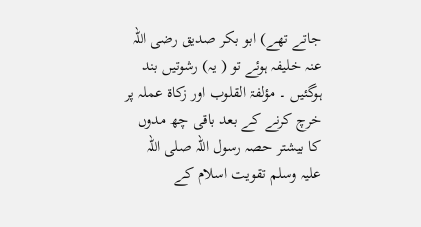جاتے تھے) ابو بکر صدیق رضی اللہ عنہ خلیفہ ہوئے تو ( یہ) رشوتیں بند ہوگئیں ۔ مؤلفۃ القلوب اور زکاۃ عملہ پر خرچ کرنے کے بعد باقی چھ مدوں کا بیشتر حصہ رسول اللہ صلی اللہ علیہ وسلم تقویت اسلام کے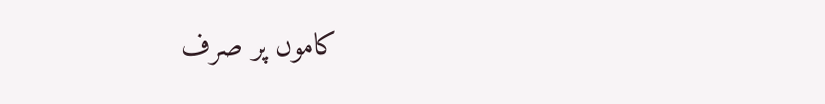کاموں پر صرف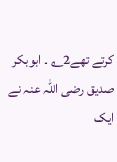کرتے تھے2؎ ۔ ابوبکر صدیق رضی اللہ عنہ نے ایک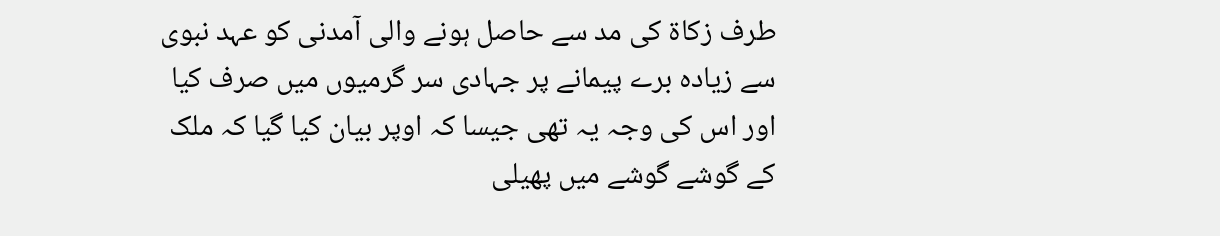طرف زکاۃ کی مد سے حاصل ہونے والی آمدنی کو عہد نبوی سے زیادہ برے پیمانے پر جہادی سر گرمیوں میں صرف کیا اور اس کی وجہ یہ تھی جیسا کہ اوپر بیان کیا گیا کہ ملک کے گوشے گوشے میں پھیلی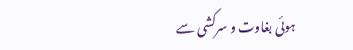ہوئی بغاوت و سرکشی سے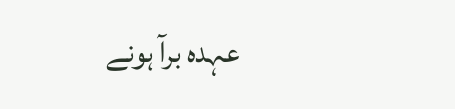عہدہ برآ ہونے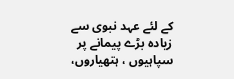کے لئے عہد نبوی سے زیادہ بڑے پیمانے پر سپاہیوں ، ہتھیاروں،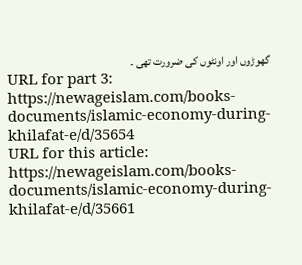گھوڑوں اور اونٹوں کی ضرورت تھی ۔
URL for part 3:
https://newageislam.com/books-documents/islamic-economy-during-khilafat-e/d/35654
URL for this article:
https://newageislam.com/books-documents/islamic-economy-during-khilafat-e/d/35661